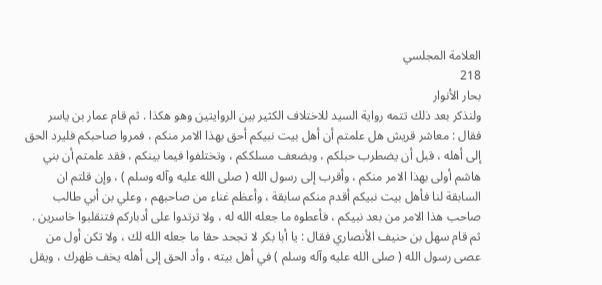العلامة المجلسي
218
بحار الأنوار
ولنذكر بعد ذلك تتمه رواية السيد للاختلاف الكثير بين الروايتين وهو هكذا . ثم قام عمار بن ياسر فقال : معاشر قريش هل علمتم أن أهل بيت نبيكم أحق بهذا الامر منكم ، فمروا صاحبكم فليرد الحق إلى أهله ، قبل أن يضطرب حبلكم ، وبضعف مسلككم ، وتختلفوا فيما بينكم ، فقد علمتم أن بني هاشم أولى بهذا الامر منكم ، وأقرب إلى رسول الله ( صلى الله عليه وآله وسلم ) ، وإن قلتم ان السابقة لنا فأهل بيت نبيكم أقدم منكم سابقة ، وأعظم غناء من صاحبهم ، وعلي بن أبي طالب صاحب هذا الامر من بعد نبيكم ، فأعطوه ما جعله الله له ، ولا ترتدوا على أدباركم فتنقلبوا خاسرين . ثم قام سهل بن حنيف الأنصاري فقال : يا أبا بكر لا تجحد حقا ما جعله الله لك ، ولا تكن أول من عصى رسول الله ( صلى الله عليه وآله وسلم ) في أهل بيته ، وأد الحق إلى أهله يخف ظهرك ، ويقل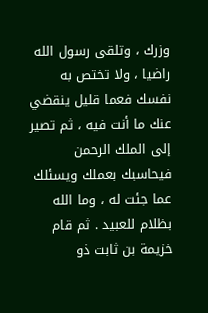وزرك ، وتلقى رسول الله راضيا ، ولا تختص به نفسك فعما قليل ينقضي عنك ما أنت فيه ، ثم تصير إلى الملك الرحمن فيحاسبك بعملك ويسئلك عما جئت له ، وما الله بظلام للعبيد . ثم قام خزيمة بن ثابت ذو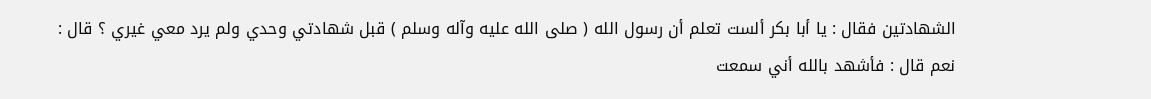الشهادتين فقال : يا أبا بكر ألست تعلم أن رسول الله ( صلى الله عليه وآله وسلم ) قبل شهادتي وحدي ولم يرد معي غيري ؟ قال : نعم قال : فأشهد بالله أني سمعت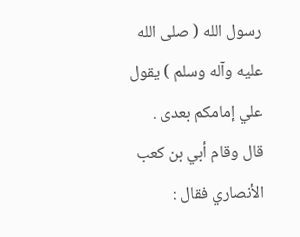رسول الله ( صلى الله عليه وآله وسلم ) يقول علي إمامكم بعدى . قال وقام أبي بن كعب الأنصاري فقال :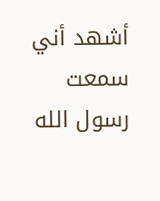أشهد أني سمعت رسول الله